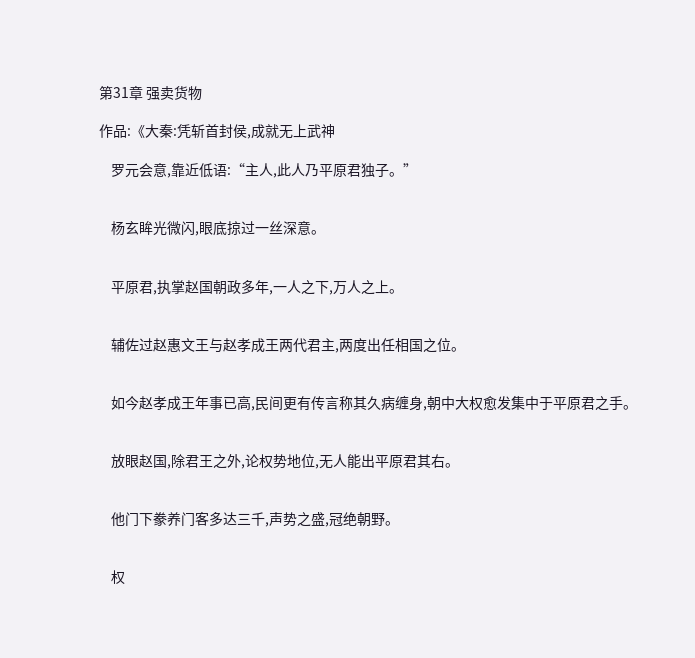第31章 强卖货物

作品:《大秦:凭斩首封侯,成就无上武神

    罗元会意,靠近低语:“主人,此人乃平原君独子。”


    杨玄眸光微闪,眼底掠过一丝深意。


    平原君,执掌赵国朝政多年,一人之下,万人之上。


    辅佐过赵惠文王与赵孝成王两代君主,两度出任相国之位。


    如今赵孝成王年事已高,民间更有传言称其久病缠身,朝中大权愈发集中于平原君之手。


    放眼赵国,除君王之外,论权势地位,无人能出平原君其右。


    他门下豢养门客多达三千,声势之盛,冠绝朝野。


    权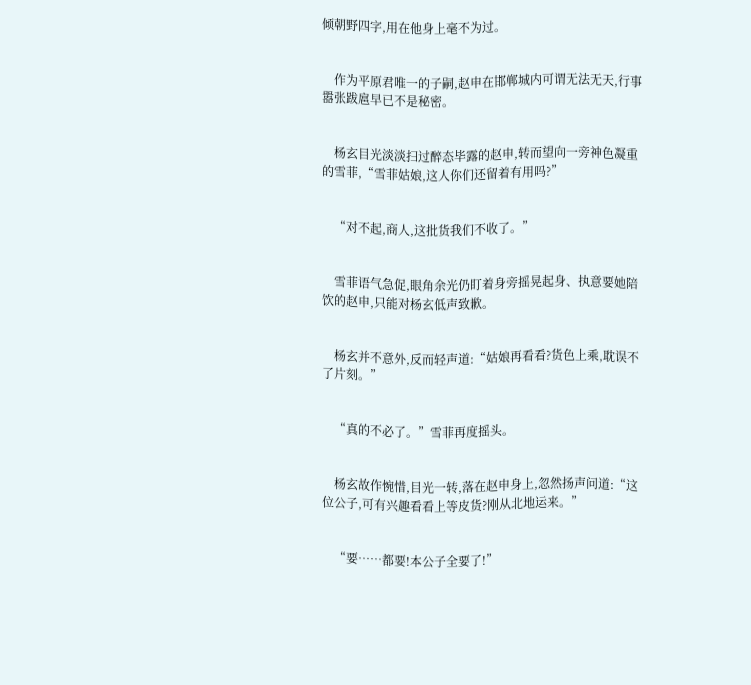倾朝野四字,用在他身上毫不为过。


    作为平原君唯一的子嗣,赵申在邯郸城内可谓无法无天,行事嚣张跋扈早已不是秘密。


    杨玄目光淡淡扫过醉态毕露的赵申,转而望向一旁神色凝重的雪菲,“雪菲姑娘,这人你们还留着有用吗?”


    “对不起,商人,这批货我们不收了。”


    雪菲语气急促,眼角余光仍盯着身旁摇晃起身、执意要她陪饮的赵申,只能对杨玄低声致歉。


    杨玄并不意外,反而轻声道:“姑娘再看看?货色上乘,耽误不了片刻。”


    “真的不必了。”雪菲再度摇头。


    杨玄故作惋惜,目光一转,落在赵申身上,忽然扬声问道:“这位公子,可有兴趣看看上等皮货?刚从北地运来。”


    “要……都要!本公子全要了!”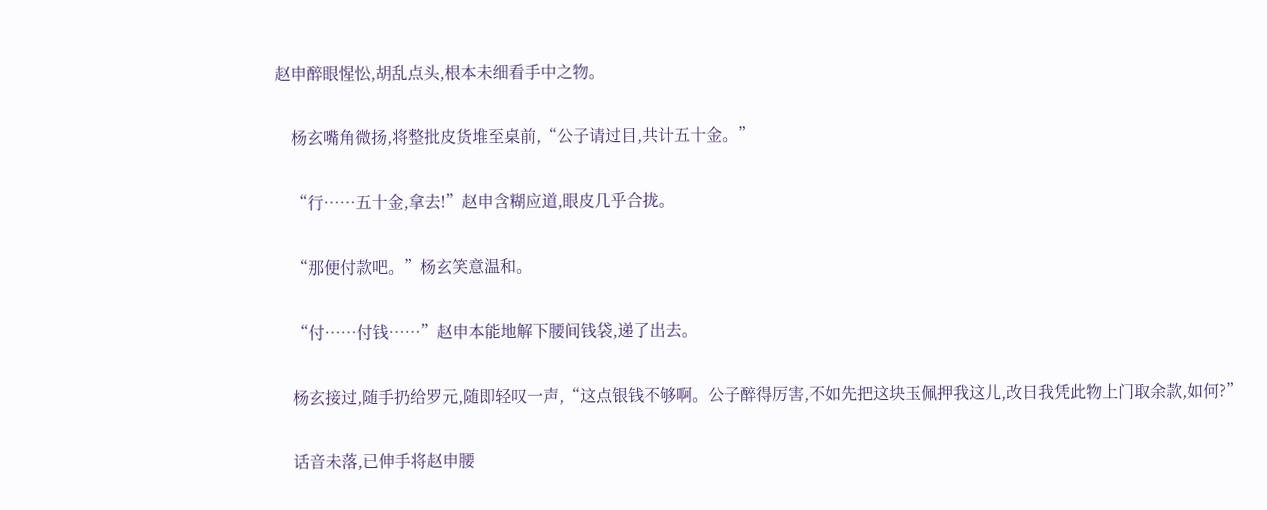赵申醉眼惺忪,胡乱点头,根本未细看手中之物。


    杨玄嘴角微扬,将整批皮货堆至桌前,“公子请过目,共计五十金。”


    “行……五十金,拿去!”赵申含糊应道,眼皮几乎合拢。


    “那便付款吧。”杨玄笑意温和。


    “付……付钱……”赵申本能地解下腰间钱袋,递了出去。


    杨玄接过,随手扔给罗元,随即轻叹一声,“这点银钱不够啊。公子醉得厉害,不如先把这块玉佩押我这儿,改日我凭此物上门取余款,如何?”


    话音未落,已伸手将赵申腰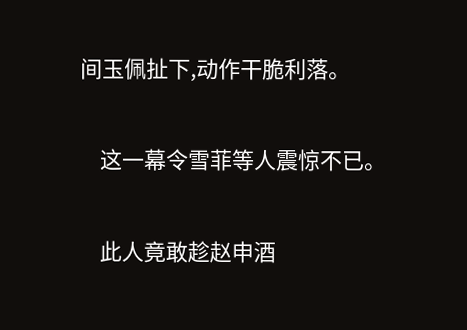间玉佩扯下,动作干脆利落。


    这一幕令雪菲等人震惊不已。


    此人竟敢趁赵申酒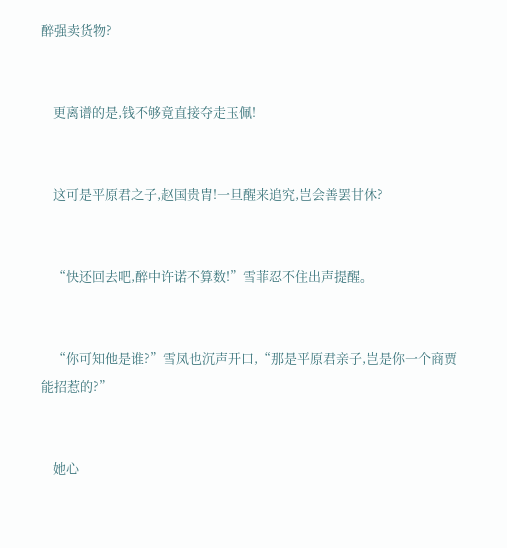醉强卖货物?


    更离谱的是,钱不够竟直接夺走玉佩!


    这可是平原君之子,赵国贵胄!一旦醒来追究,岂会善罢甘休?


    “快还回去吧,醉中许诺不算数!”雪菲忍不住出声提醒。


    “你可知他是谁?”雪凤也沉声开口,“那是平原君亲子,岂是你一个商贾能招惹的?”


    她心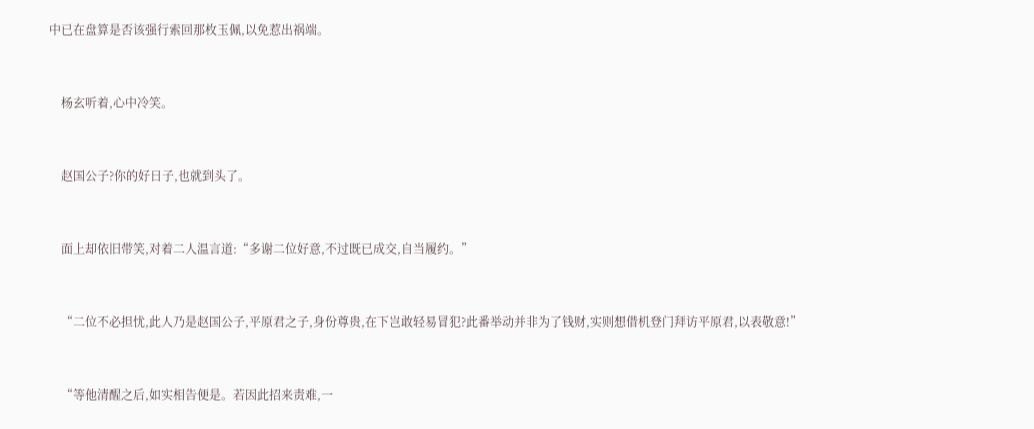中已在盘算是否该强行索回那枚玉佩,以免惹出祸端。


    杨玄听着,心中冷笑。


    赵国公子?你的好日子,也就到头了。


    面上却依旧带笑,对着二人温言道:“多谢二位好意,不过既已成交,自当履约。”


    “二位不必担忧,此人乃是赵国公子,平原君之子,身份尊贵,在下岂敢轻易冒犯?此番举动并非为了钱财,实则想借机登门拜访平原君,以表敬意!”


    “等他清醒之后,如实相告便是。若因此招来责难,一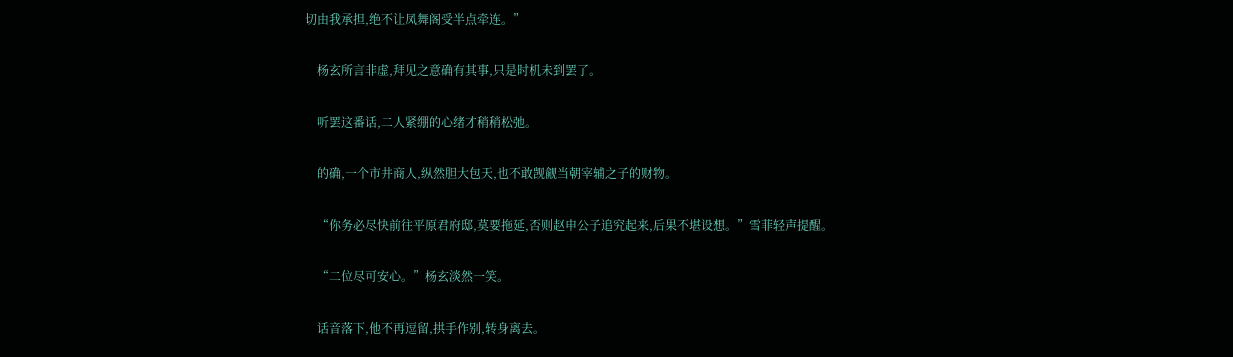切由我承担,绝不让凤舞阁受半点牵连。”


    杨玄所言非虚,拜见之意确有其事,只是时机未到罢了。


    听罢这番话,二人紧绷的心绪才稍稍松弛。


    的确,一个市井商人,纵然胆大包天,也不敢觊觎当朝宰辅之子的财物。


    “你务必尽快前往平原君府邸,莫要拖延,否则赵申公子追究起来,后果不堪设想。”雪菲轻声提醒。


    “二位尽可安心。”杨玄淡然一笑。


    话音落下,他不再逗留,拱手作别,转身离去。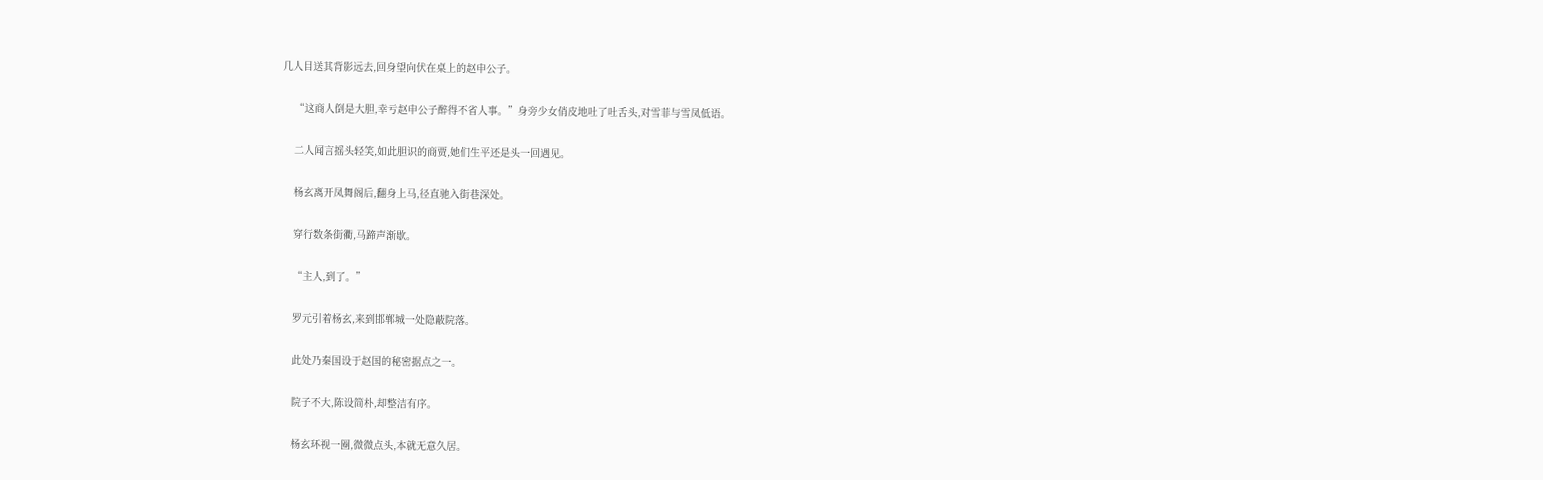几人目送其背影远去,回身望向伏在桌上的赵申公子。


    “这商人倒是大胆,幸亏赵申公子醉得不省人事。”身旁少女俏皮地吐了吐舌头,对雪菲与雪凤低语。


    二人闻言摇头轻笑,如此胆识的商贾,她们生平还是头一回遇见。


    杨玄离开凤舞阁后,翻身上马,径直驰入街巷深处。


    穿行数条街衢,马蹄声渐歇。


    “主人,到了。”


    罗元引着杨玄,来到邯郸城一处隐蔽院落。


    此处乃秦国设于赵国的秘密据点之一。


    院子不大,陈设简朴,却整洁有序。


    杨玄环视一圈,微微点头,本就无意久居。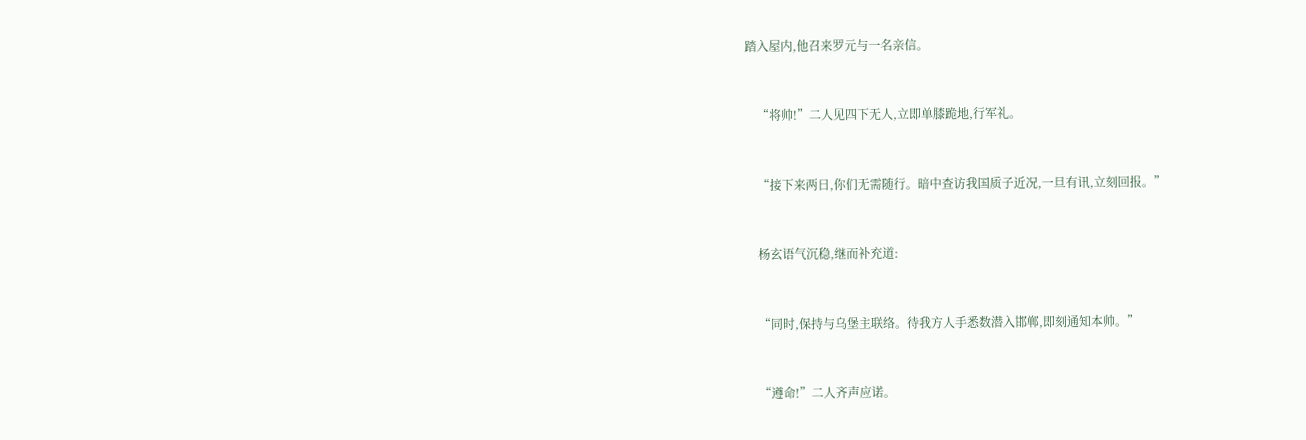踏入屋内,他召来罗元与一名亲信。


    “将帅!”二人见四下无人,立即单膝跪地,行军礼。


    “接下来两日,你们无需随行。暗中查访我国质子近况,一旦有讯,立刻回报。”


    杨玄语气沉稳,继而补充道:


    “同时,保持与乌堡主联络。待我方人手悉数潜入邯郸,即刻通知本帅。”


    “遵命!”二人齐声应诺。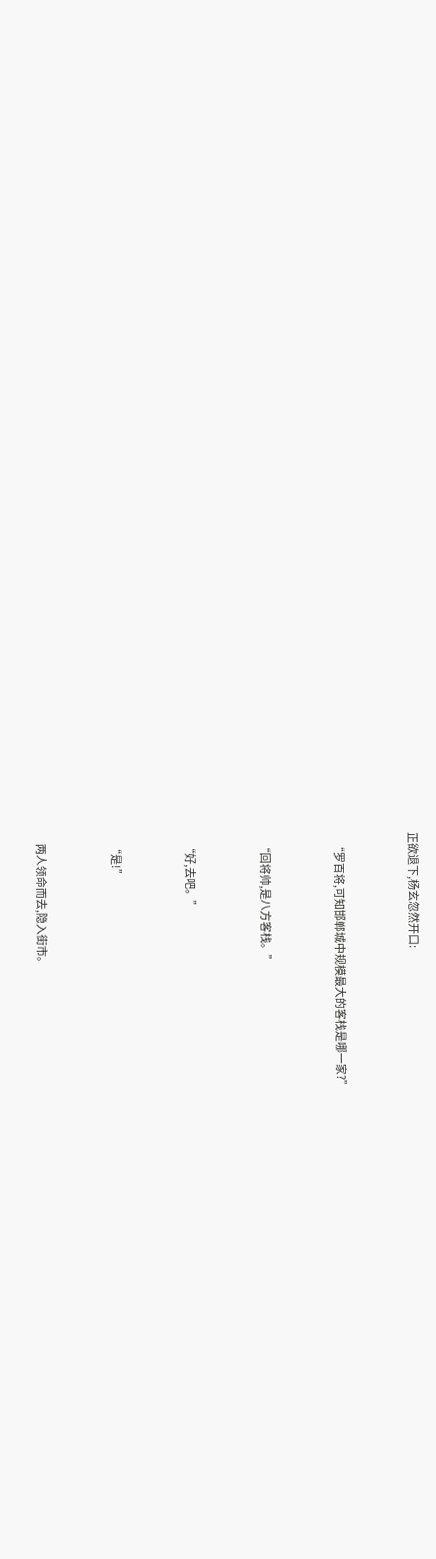正欲退下,杨玄忽然开口:


    “罗百将,可知邯郸城中规模最大的客栈是哪一家?”


    “回将帅,是八方客栈。”


    “好,去吧。”


    “是!”


    两人领命而去,隐入街市。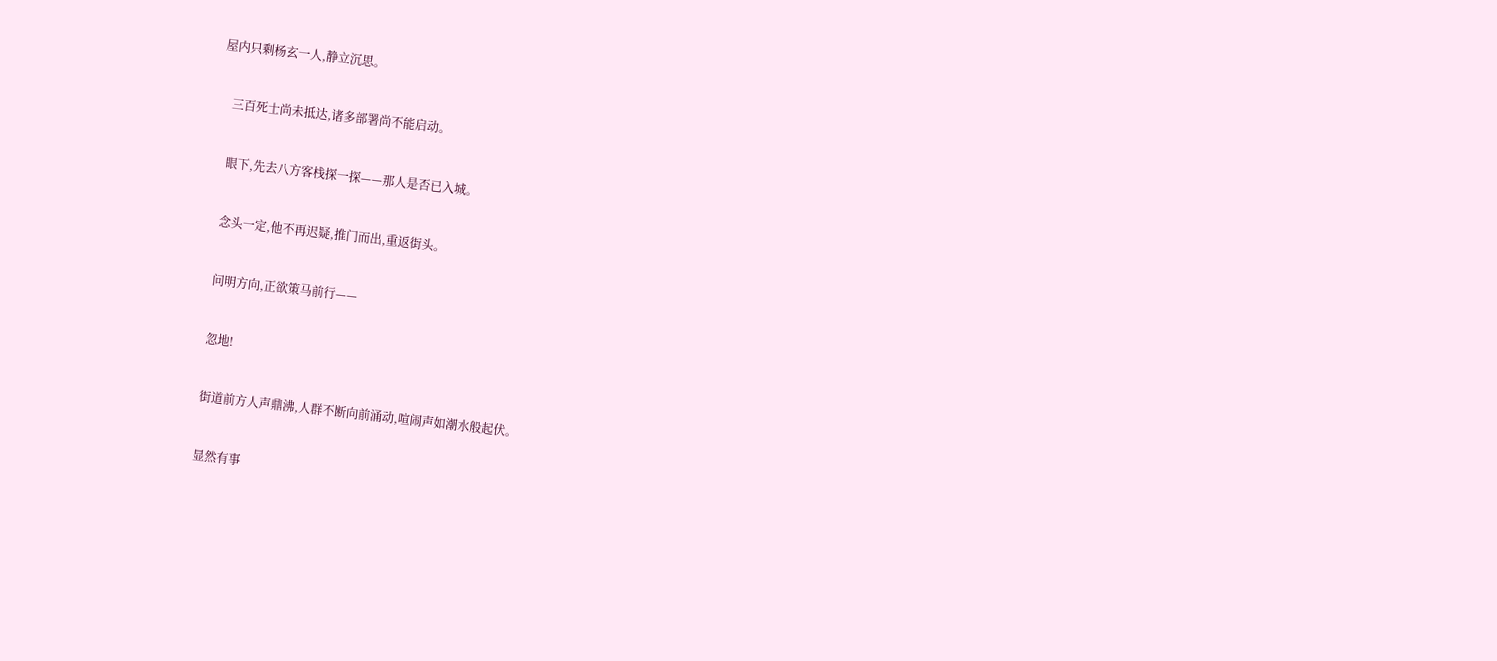屋内只剩杨玄一人,静立沉思。


    三百死士尚未抵达,诸多部署尚不能启动。


    眼下,先去八方客栈探一探——那人是否已入城。


    念头一定,他不再迟疑,推门而出,重返街头。


    问明方向,正欲策马前行——


    忽地!


    街道前方人声鼎沸,人群不断向前涌动,喧闹声如潮水般起伏。


    显然有事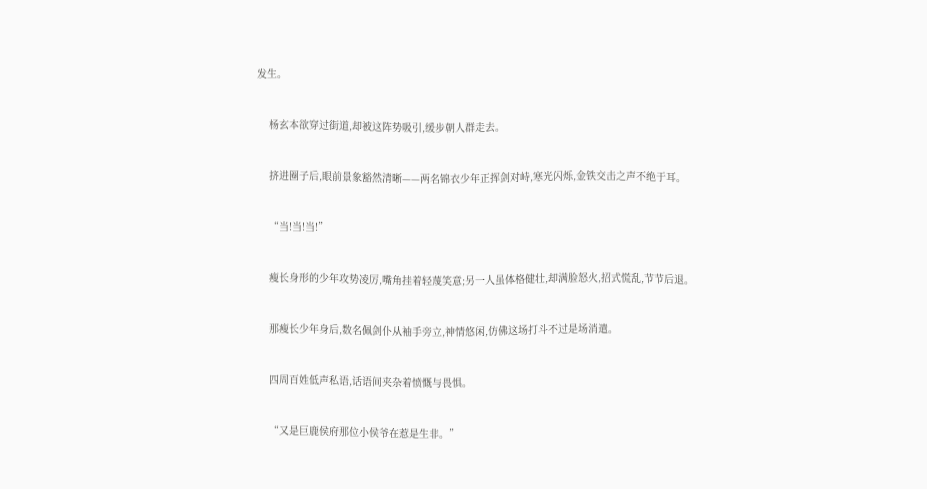发生。


    杨玄本欲穿过街道,却被这阵势吸引,缓步朝人群走去。


    挤进圈子后,眼前景象豁然清晰——两名锦衣少年正挥剑对峙,寒光闪烁,金铁交击之声不绝于耳。


    “当!当!当!”


    瘦长身形的少年攻势凌厉,嘴角挂着轻蔑笑意;另一人虽体格健壮,却满脸怒火,招式慌乱,节节后退。


    那瘦长少年身后,数名佩剑仆从袖手旁立,神情悠闲,仿佛这场打斗不过是场消遣。


    四周百姓低声私语,话语间夹杂着愤慨与畏惧。


    “又是巨鹿侯府那位小侯爷在惹是生非。”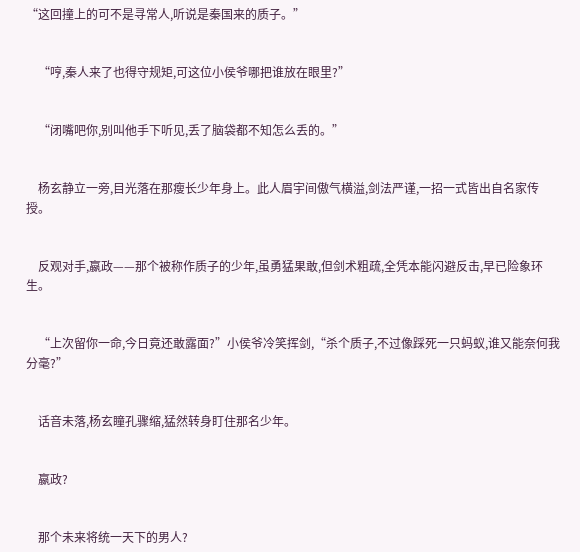“这回撞上的可不是寻常人,听说是秦国来的质子。”


    “哼,秦人来了也得守规矩,可这位小侯爷哪把谁放在眼里?”


    “闭嘴吧你,别叫他手下听见,丢了脑袋都不知怎么丢的。”


    杨玄静立一旁,目光落在那瘦长少年身上。此人眉宇间傲气横溢,剑法严谨,一招一式皆出自名家传授。


    反观对手,嬴政——那个被称作质子的少年,虽勇猛果敢,但剑术粗疏,全凭本能闪避反击,早已险象环生。


    “上次留你一命,今日竟还敢露面?”小侯爷冷笑挥剑,“杀个质子,不过像踩死一只蚂蚁,谁又能奈何我分毫?”


    话音未落,杨玄瞳孔骤缩,猛然转身盯住那名少年。


    嬴政?


    那个未来将统一天下的男人?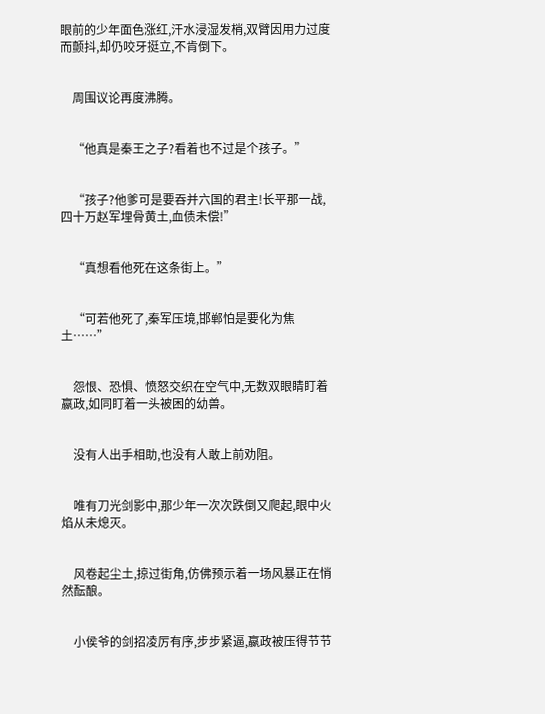眼前的少年面色涨红,汗水浸湿发梢,双臂因用力过度而颤抖,却仍咬牙挺立,不肯倒下。


    周围议论再度沸腾。


    “他真是秦王之子?看着也不过是个孩子。”


    “孩子?他爹可是要吞并六国的君主!长平那一战,四十万赵军埋骨黄土,血债未偿!”


    “真想看他死在这条街上。”


    “可若他死了,秦军压境,邯郸怕是要化为焦土……”


    怨恨、恐惧、愤怒交织在空气中,无数双眼睛盯着嬴政,如同盯着一头被困的幼兽。


    没有人出手相助,也没有人敢上前劝阻。


    唯有刀光剑影中,那少年一次次跌倒又爬起,眼中火焰从未熄灭。


    风卷起尘土,掠过街角,仿佛预示着一场风暴正在悄然酝酿。


    小侯爷的剑招凌厉有序,步步紧逼,嬴政被压得节节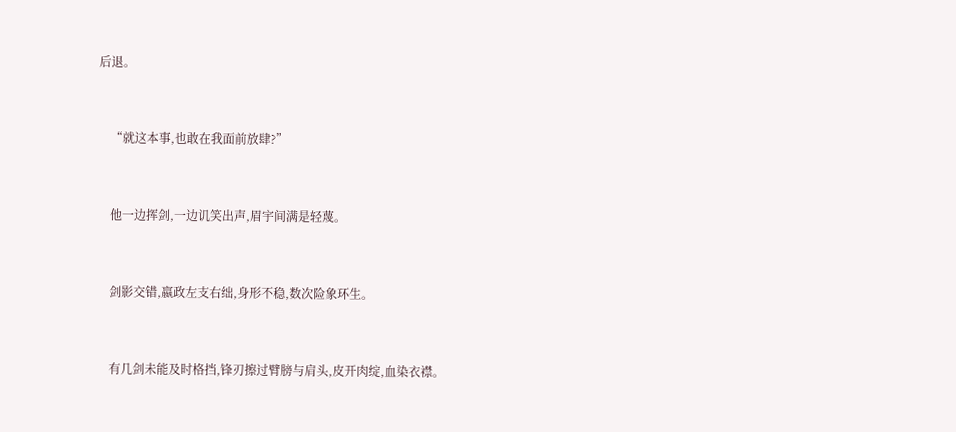后退。


    “就这本事,也敢在我面前放肆?”


    他一边挥剑,一边讥笑出声,眉宇间满是轻蔑。


    剑影交错,嬴政左支右绌,身形不稳,数次险象环生。


    有几剑未能及时格挡,锋刃擦过臂膀与肩头,皮开肉绽,血染衣襟。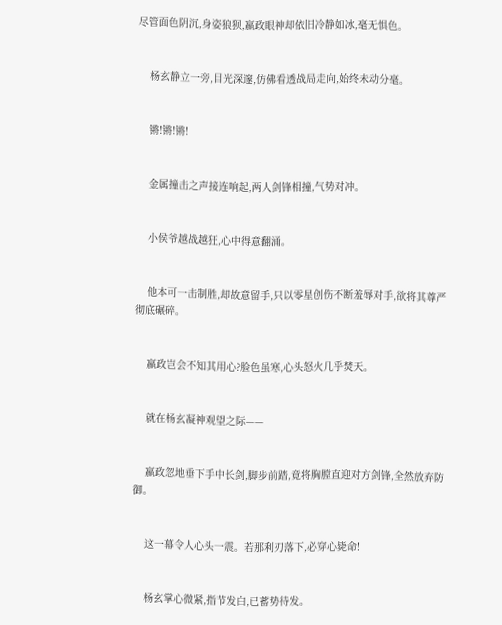尽管面色阴沉,身姿狼狈,嬴政眼神却依旧冷静如冰,毫无惧色。


    杨玄静立一旁,目光深邃,仿佛看透战局走向,始终未动分毫。


    锵!锵!锵!


    金属撞击之声接连响起,两人剑锋相撞,气势对冲。


    小侯爷越战越狂,心中得意翻涌。


    他本可一击制胜,却故意留手,只以零星创伤不断羞辱对手,欲将其尊严彻底碾碎。


    嬴政岂会不知其用心?脸色虽寒,心头怒火几乎焚天。


    就在杨玄凝神观望之际——


    嬴政忽地垂下手中长剑,脚步前踏,竟将胸膛直迎对方剑锋,全然放弃防御。


    这一幕令人心头一震。若那利刃落下,必穿心毙命!


    杨玄掌心微紧,指节发白,已蓄势待发。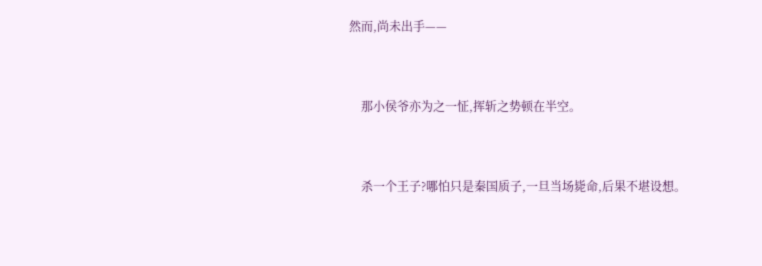然而,尚未出手——


    那小侯爷亦为之一怔,挥斩之势顿在半空。


    杀一个王子?哪怕只是秦国质子,一旦当场毙命,后果不堪设想。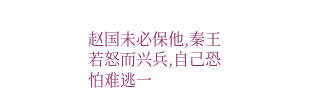赵国未必保他,秦王若怒而兴兵,自己恐怕难逃一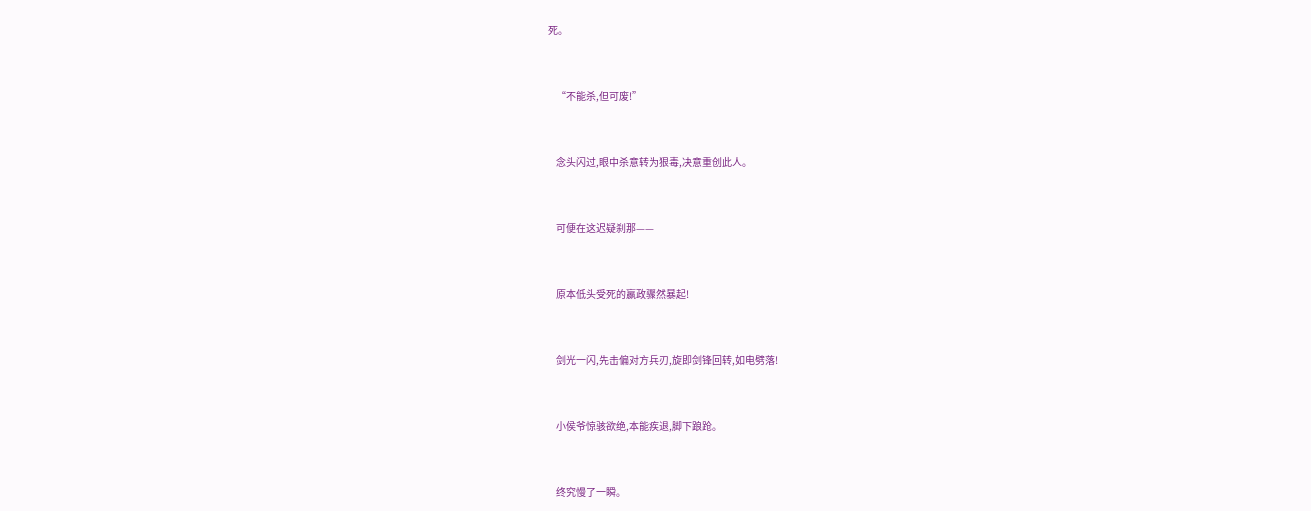死。


    “不能杀,但可废!”


    念头闪过,眼中杀意转为狠毒,决意重创此人。


    可便在这迟疑刹那——


    原本低头受死的嬴政骤然暴起!


    剑光一闪,先击偏对方兵刃,旋即剑锋回转,如电劈落!


    小侯爷惊骇欲绝,本能疾退,脚下踉跄。


    终究慢了一瞬。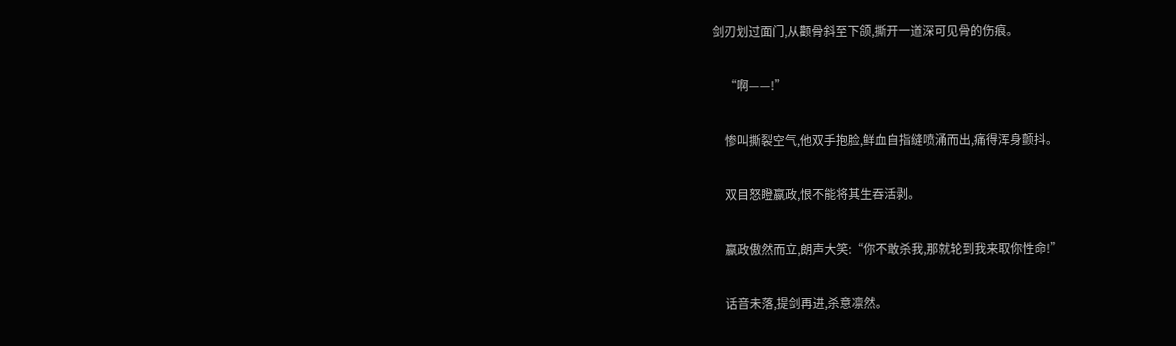剑刃划过面门,从颧骨斜至下颌,撕开一道深可见骨的伤痕。


    “啊——!”


    惨叫撕裂空气,他双手抱脸,鲜血自指缝喷涌而出,痛得浑身颤抖。


    双目怒瞪嬴政,恨不能将其生吞活剥。


    嬴政傲然而立,朗声大笑:“你不敢杀我,那就轮到我来取你性命!”


    话音未落,提剑再进,杀意凛然。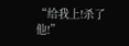“给我上!杀了他!”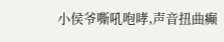小侯爷嘶吼咆哮,声音扭曲癫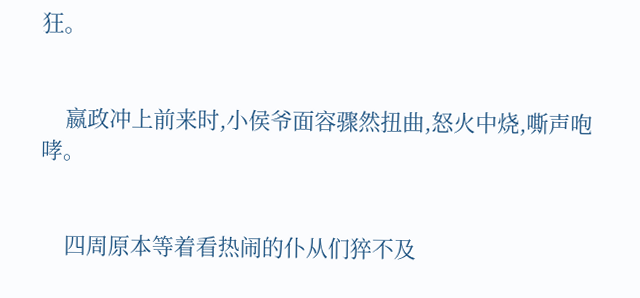狂。


    嬴政冲上前来时,小侯爷面容骤然扭曲,怒火中烧,嘶声咆哮。


    四周原本等着看热闹的仆从们猝不及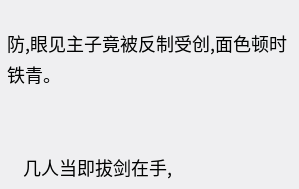防,眼见主子竟被反制受创,面色顿时铁青。


    几人当即拔剑在手,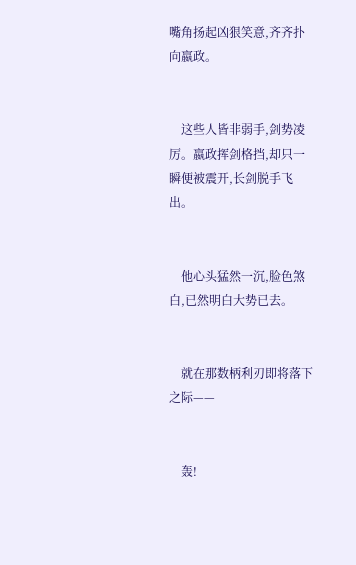嘴角扬起凶狠笑意,齐齐扑向嬴政。


    这些人皆非弱手,剑势凌厉。嬴政挥剑格挡,却只一瞬便被震开,长剑脱手飞出。


    他心头猛然一沉,脸色煞白,已然明白大势已去。


    就在那数柄利刃即将落下之际——


    轰!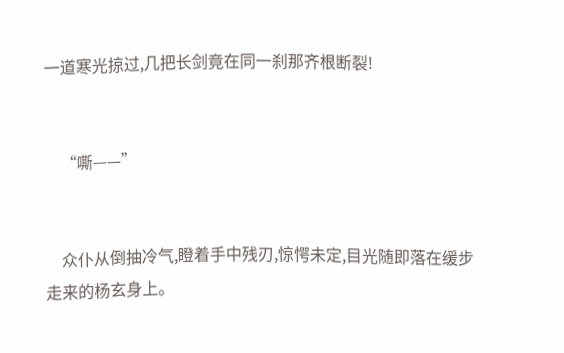一道寒光掠过,几把长剑竟在同一刹那齐根断裂!


    “嘶——”


    众仆从倒抽冷气,瞪着手中残刃,惊愕未定,目光随即落在缓步走来的杨玄身上。